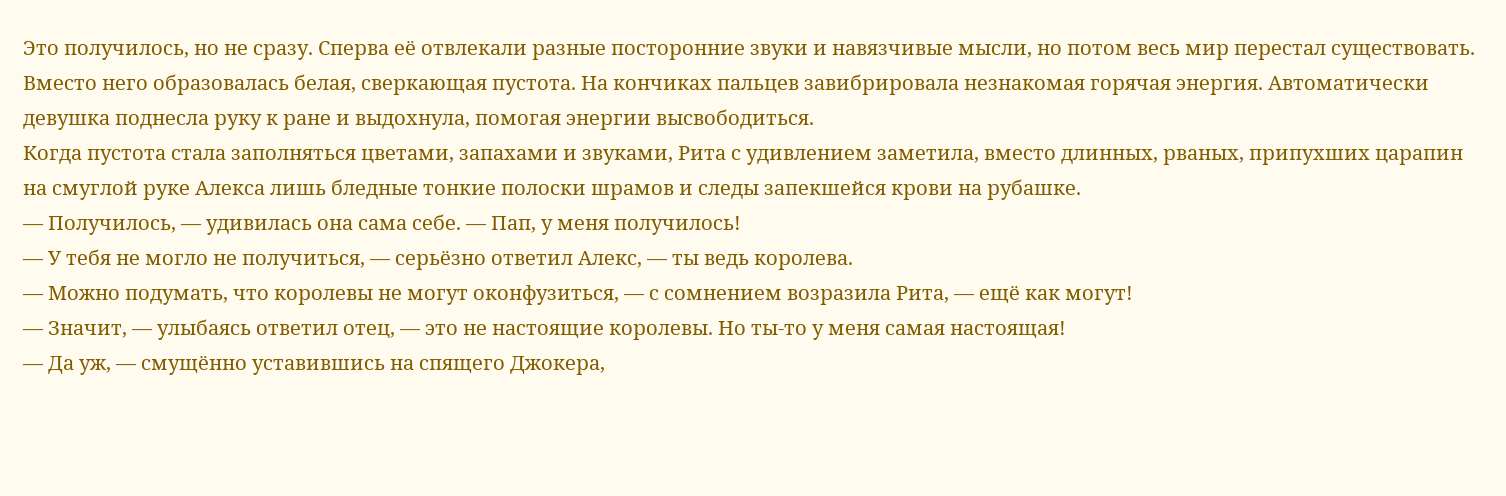Это получилось, но не сразу. Сперва её отвлекали разные посторонние звуки и навязчивые мысли, но потом весь мир перестал существовать. Вместо него образовалась белая, сверкающая пустота. На кончиках пальцев завибрировала незнакомая горячая энергия. Автоматически девушка поднесла руку к ране и выдохнула, помогая энергии высвободиться.
Когда пустота стала заполняться цветами, запахами и звуками, Рита с удивлением заметила, вместо длинных, рваных, припухших царапин на смуглой руке Алекса лишь бледные тонкие полоски шрамов и следы запекшейся крови на рубашке.
— Получилось, — удивилась она сама себе. — Пап, у меня получилось!
— У тебя не могло не получиться, — серьёзно ответил Алекс, — ты ведь королева.
— Можно подумать, что королевы не могут оконфузиться, — с сомнением возразила Рита, — ещё как могут!
— Значит, — улыбаясь ответил отец, — это не настоящие королевы. Но ты-то у меня самая настоящая!
— Да уж, — смущённо уставившись на спящего Джокера,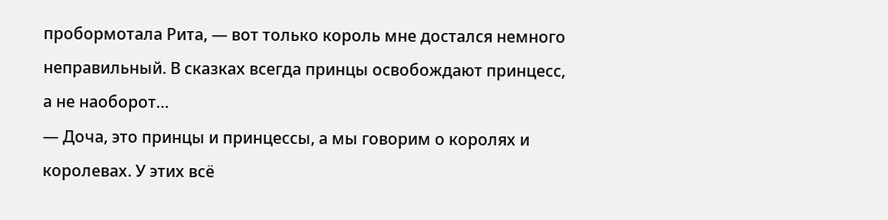пробормотала Рита, — вот только король мне достался немного неправильный. В сказках всегда принцы освобождают принцесс, а не наоборот…
— Доча, это принцы и принцессы, а мы говорим о королях и королевах. У этих всё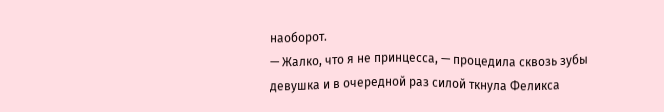наоборот.
— Жалко, что я не принцесса, — процедила сквозь зубы девушка и в очередной раз силой ткнула Феликса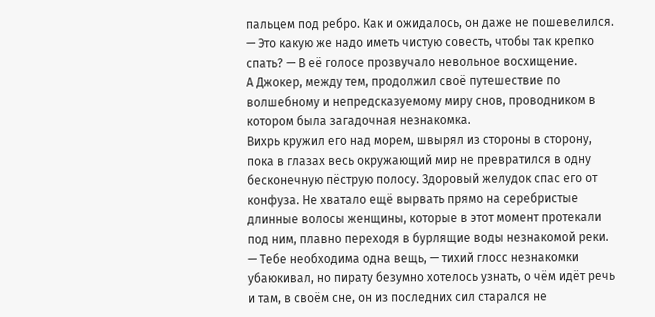пальцем под ребро. Как и ожидалось, он даже не пошевелился. — Это какую же надо иметь чистую совесть, чтобы так крепко спать? — В её голосе прозвучало невольное восхищение.
А Джокер, между тем, продолжил своё путешествие по волшебному и непредсказуемому миру снов, проводником в котором была загадочная незнакомка.
Вихрь кружил его над морем, швырял из стороны в сторону, пока в глазах весь окружающий мир не превратился в одну бесконечную пёструю полосу. Здоровый желудок спас его от конфуза. Не хватало ещё вырвать прямо на серебристые длинные волосы женщины, которые в этот момент протекали под ним, плавно переходя в бурлящие воды незнакомой реки.
— Тебе необходима одна вещь, — тихий глосс незнакомки убаюкивал, но пирату безумно хотелось узнать, о чём идёт речь и там, в своём сне, он из последних сил старался не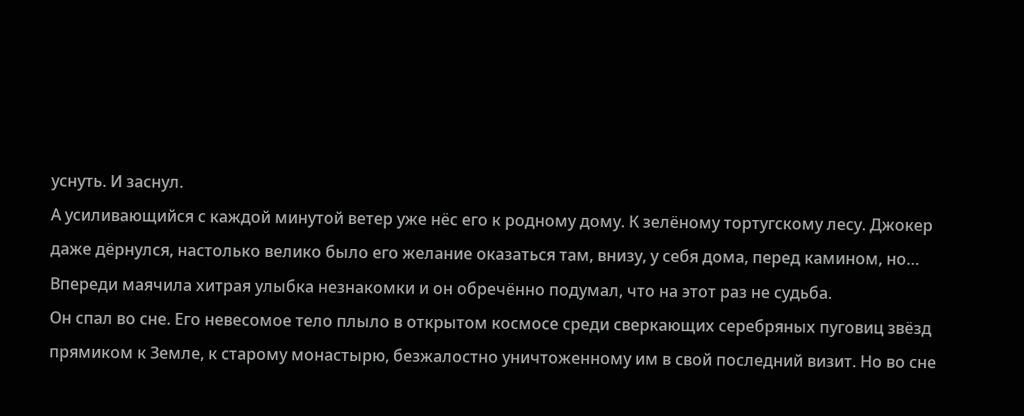уснуть. И заснул.
А усиливающийся с каждой минутой ветер уже нёс его к родному дому. К зелёному тортугскому лесу. Джокер даже дёрнулся, настолько велико было его желание оказаться там, внизу, у себя дома, перед камином, но… Впереди маячила хитрая улыбка незнакомки и он обречённо подумал, что на этот раз не судьба.
Он спал во сне. Его невесомое тело плыло в открытом космосе среди сверкающих серебряных пуговиц звёзд прямиком к Земле, к старому монастырю, безжалостно уничтоженному им в свой последний визит. Но во сне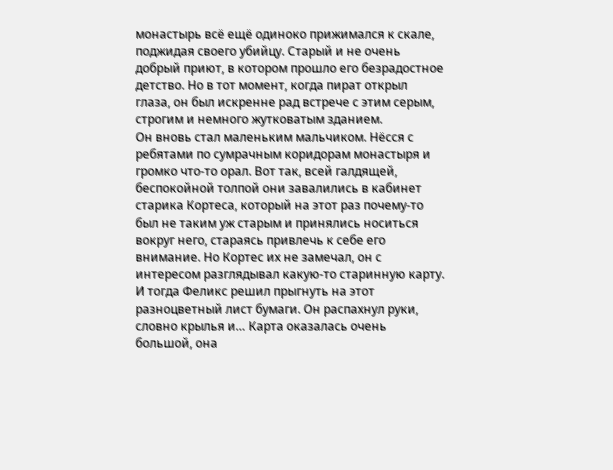монастырь всё ещё одиноко прижимался к скале, поджидая своего убийцу. Старый и не очень добрый приют, в котором прошло его безрадостное детство. Но в тот момент, когда пират открыл глаза, он был искренне рад встрече с этим серым, строгим и немного жутковатым зданием.
Он вновь стал маленьким мальчиком. Нёсся с ребятами по сумрачным коридорам монастыря и громко что-то орал. Вот так, всей галдящей, беспокойной толпой они завалились в кабинет старика Кортеса, который на этот раз почему-то был не таким уж старым и принялись носиться вокруг него, стараясь привлечь к себе его внимание. Но Кортес их не замечал, он с интересом разглядывал какую-то старинную карту. И тогда Феликс решил прыгнуть на этот разноцветный лист бумаги. Он распахнул руки, словно крылья и… Карта оказалась очень большой, она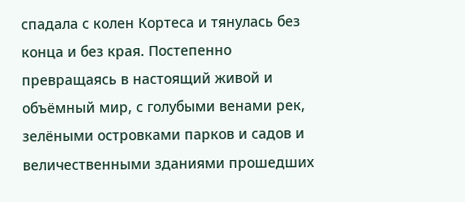спадала с колен Кортеса и тянулась без конца и без края. Постепенно превращаясь в настоящий живой и объёмный мир, с голубыми венами рек, зелёными островками парков и садов и величественными зданиями прошедших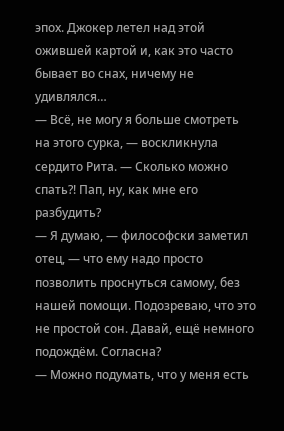эпох. Джокер летел над этой ожившей картой и, как это часто бывает во снах, ничему не удивлялся…
— Всё, не могу я больше смотреть на этого сурка, — воскликнула сердито Рита. — Сколько можно спать?! Пап, ну, как мне его разбудить?
— Я думаю, — философски заметил отец, — что ему надо просто позволить проснуться самому, без нашей помощи. Подозреваю, что это не простой сон. Давай, ещё немного подождём. Согласна?
— Можно подумать, что у меня есть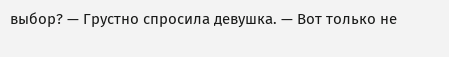выбор? — Грустно спросила девушка. — Вот только не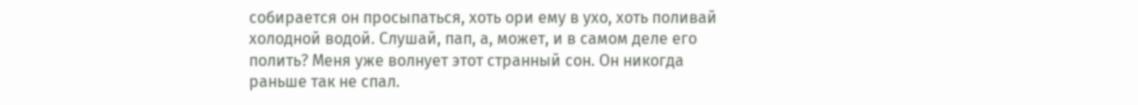собирается он просыпаться, хоть ори ему в ухо, хоть поливай холодной водой. Слушай, пап, а, может, и в самом деле его полить? Меня уже волнует этот странный сон. Он никогда раньше так не спал.